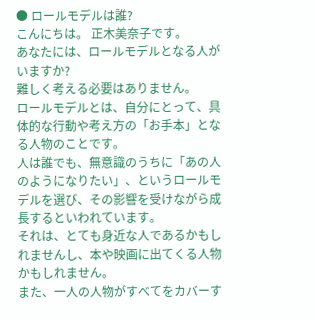● ロールモデルは誰?
こんにちは。 正木美奈子です。
あなたには、ロールモデルとなる人がいますか?
難しく考える必要はありません。
ロールモデルとは、自分にとって、具体的な行動や考え方の「お手本」となる人物のことです。
人は誰でも、無意識のうちに「あの人のようになりたい」、というロールモデルを選び、その影響を受けながら成長するといわれています。
それは、とても身近な人であるかもしれませんし、本や映画に出てくる人物かもしれません。
また、一人の人物がすべてをカバーす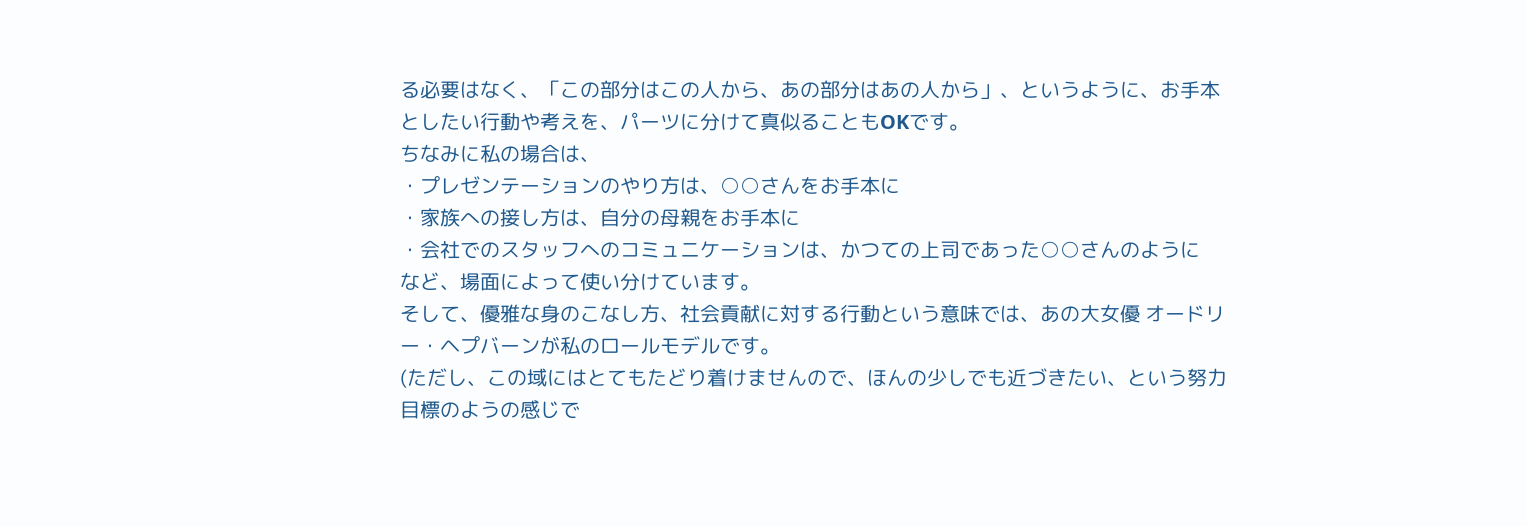る必要はなく、「この部分はこの人から、あの部分はあの人から」、というように、お手本としたい行動や考えを、パーツに分けて真似ることもOKです。
ちなみに私の場合は、
・プレゼンテーションのやり方は、○○さんをお手本に
・家族への接し方は、自分の母親をお手本に
・会社でのスタッフへのコミュニケーションは、かつての上司であった○○さんのように
など、場面によって使い分けています。
そして、優雅な身のこなし方、社会貢献に対する行動という意味では、あの大女優 オードリー・ヘプバーンが私のロールモデルです。
(ただし、この域にはとてもたどり着けませんので、ほんの少しでも近づきたい、という努力目標のようの感じで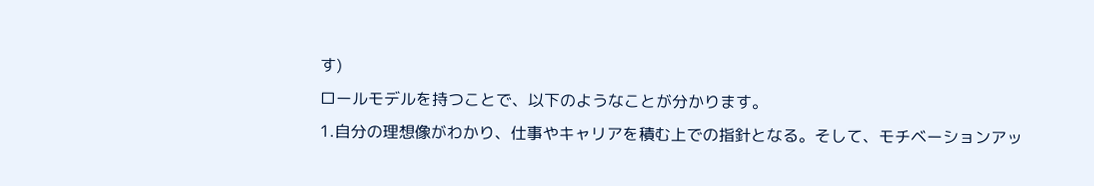す)
ロールモデルを持つことで、以下のようなことが分かります。
1.自分の理想像がわかり、仕事やキャリアを積む上での指針となる。そして、モチベーションアッ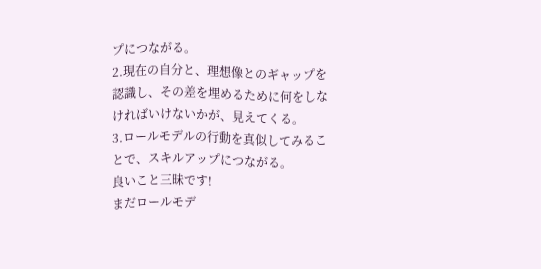プにつながる。
2.現在の自分と、理想像とのギャップを認識し、その差を埋めるために何をしなければいけないかが、見えてくる。
3.ロールモデルの行動を真似してみることで、スキルアップにつながる。
良いこと三昧です!
まだロールモデ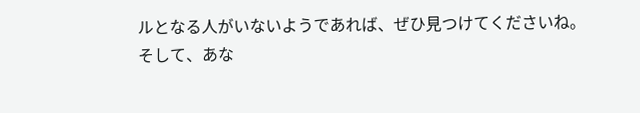ルとなる人がいないようであれば、ぜひ見つけてくださいね。
そして、あな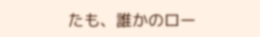たも、誰かのロー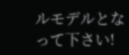ルモデルとなって下さい!